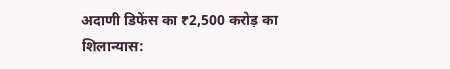अदाणी डिफेंस का ₹2,500 करोड़ का शिलान्यास: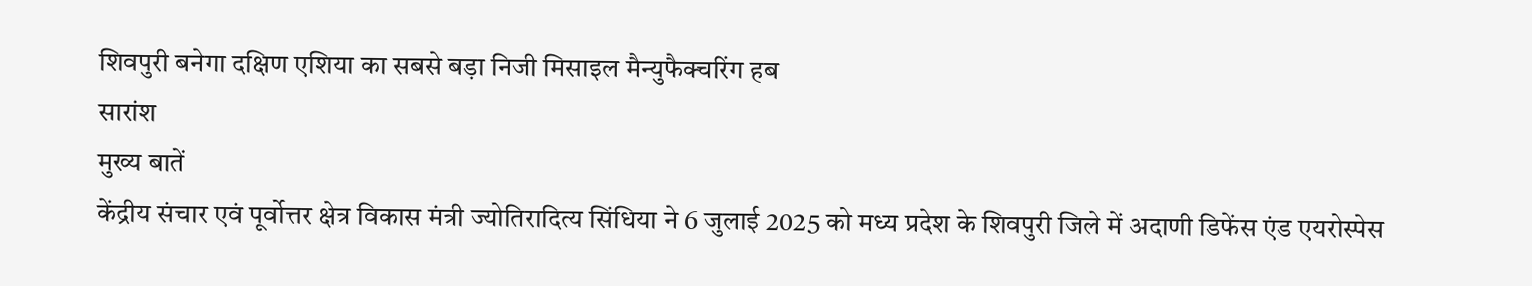शिवपुरी बनेगा दक्षिण एशिया का सबसे बड़ा निजी मिसाइल मैन्युफैक्चरिंग हब
सारांश
मुख्य बातें
केंद्रीय संचार एवं पूर्वोत्तर क्षेत्र विकास मंत्री ज्योतिरादित्य सिंधिया ने 6 जुलाई 2025 को मध्य प्रदेश के शिवपुरी जिले में अदाणी डिफेंस एंड एयरोस्पेस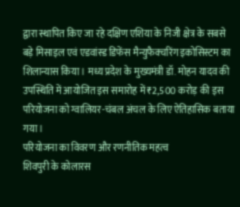द्वारा स्थापित किए जा रहे दक्षिण एशिया के निजी क्षेत्र के सबसे बड़े मिसाइल एवं एडवांस्ड डिफेंस मैन्युफैक्चरिंग इकोसिस्टम का शिलान्यास किया। मध्य प्रदेश के मुख्यमंत्री डॉ. मोहन यादव की उपस्थिति में आयोजित इस समारोह में ₹2,500 करोड़ की इस परियोजना को ग्वालियर-चंबल अंचल के लिए ऐतिहासिक बताया गया।
परियोजना का विवरण और रणनीतिक महत्व
शिवपुरी के कोलारस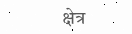क्षेत्र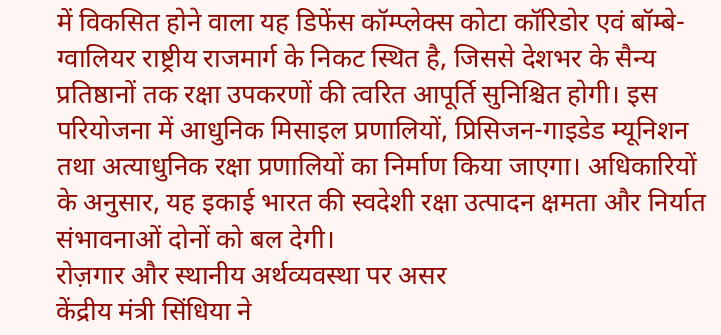में विकसित होने वाला यह डिफेंस कॉम्प्लेक्स कोटा कॉरिडोर एवं बॉम्बे-ग्वालियर राष्ट्रीय राजमार्ग के निकट स्थित है, जिससे देशभर के सैन्य प्रतिष्ठानों तक रक्षा उपकरणों की त्वरित आपूर्ति सुनिश्चित होगी। इस परियोजना में आधुनिक मिसाइल प्रणालियों, प्रिसिजन-गाइडेड म्यूनिशन तथा अत्याधुनिक रक्षा प्रणालियों का निर्माण किया जाएगा। अधिकारियों के अनुसार, यह इकाई भारत की स्वदेशी रक्षा उत्पादन क्षमता और निर्यात संभावनाओं दोनों को बल देगी।
रोज़गार और स्थानीय अर्थव्यवस्था पर असर
केंद्रीय मंत्री सिंधिया ने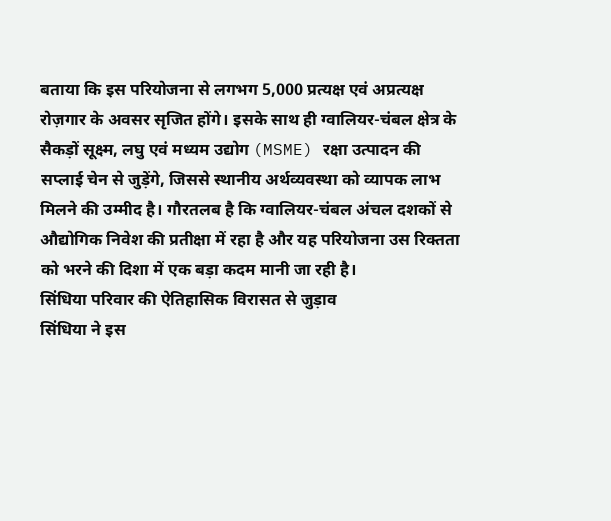बताया कि इस परियोजना से लगभग 5,000 प्रत्यक्ष एवं अप्रत्यक्ष रोज़गार के अवसर सृजित होंगे। इसके साथ ही ग्वालियर-चंबल क्षेत्र के सैकड़ों सूक्ष्म, लघु एवं मध्यम उद्योग (MSME) रक्षा उत्पादन की सप्लाई चेन से जुड़ेंगे, जिससे स्थानीय अर्थव्यवस्था को व्यापक लाभ मिलने की उम्मीद है। गौरतलब है कि ग्वालियर-चंबल अंचल दशकों से औद्योगिक निवेश की प्रतीक्षा में रहा है और यह परियोजना उस रिक्तता को भरने की दिशा में एक बड़ा कदम मानी जा रही है।
सिंधिया परिवार की ऐतिहासिक विरासत से जुड़ाव
सिंधिया ने इस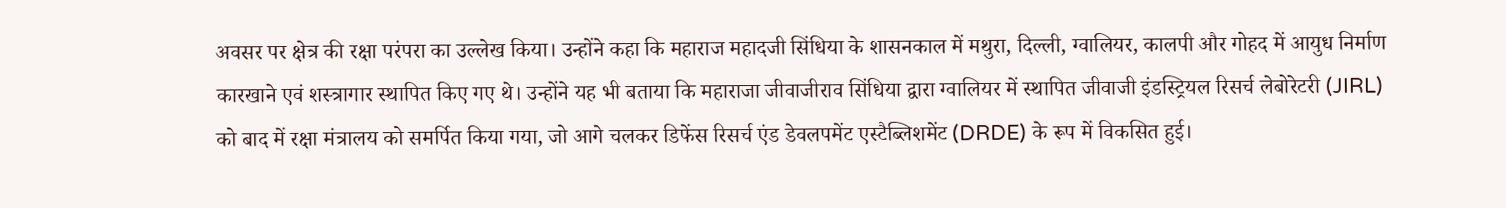अवसर पर क्षेत्र की रक्षा परंपरा का उल्लेख किया। उन्होंने कहा कि महाराज महादजी सिंधिया के शासनकाल में मथुरा, दिल्ली, ग्वालियर, कालपी और गोहद में आयुध निर्माण कारखाने एवं शस्त्रागार स्थापित किए गए थे। उन्होंने यह भी बताया कि महाराजा जीवाजीराव सिंधिया द्वारा ग्वालियर में स्थापित जीवाजी इंडस्ट्रियल रिसर्च लेबोरेटरी (JIRL) को बाद में रक्षा मंत्रालय को समर्पित किया गया, जो आगे चलकर डिफेंस रिसर्च एंड डेवलपमेंट एस्टैब्लिशमेंट (DRDE) के रूप में विकसित हुई।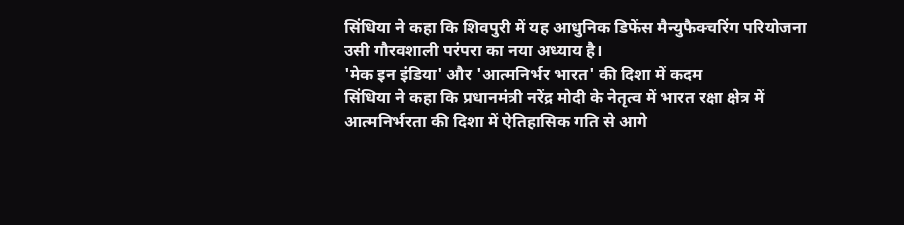सिंधिया ने कहा कि शिवपुरी में यह आधुनिक डिफेंस मैन्युफैक्चरिंग परियोजना उसी गौरवशाली परंपरा का नया अध्याय है।
'मेक इन इंडिया' और 'आत्मनिर्भर भारत' की दिशा में कदम
सिंधिया ने कहा कि प्रधानमंत्री नरेंद्र मोदी के नेतृत्व में भारत रक्षा क्षेत्र में आत्मनिर्भरता की दिशा में ऐतिहासिक गति से आगे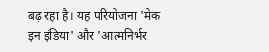बढ़ रहा है। यह परियोजना 'मेक इन इंडिया' और 'आत्मनिर्भर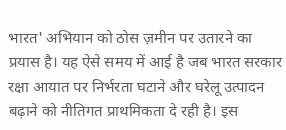भारत' अभियान को ठोस ज़मीन पर उतारने का प्रयास है। यह ऐसे समय में आई है जब भारत सरकार रक्षा आयात पर निर्भरता घटाने और घरेलू उत्पादन बढ़ाने को नीतिगत प्राथमिकता दे रही है। इस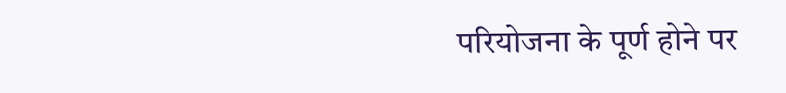परियोजना के पूर्ण होने पर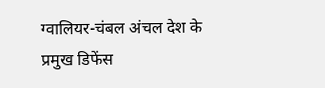ग्वालियर-चंबल अंचल देश के प्रमुख डिफेंस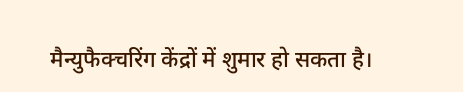मैन्युफैक्चरिंग केंद्रों में शुमार हो सकता है।